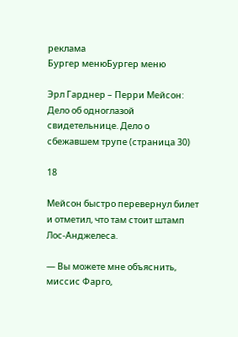реклама
Бургер менюБургер меню

Эрл Гарднер – Перри Мейсон: Дело об одноглазой свидетельнице. Дело о сбежавшем трупе (страница 30)

18

Мейсон быстро перевернул билет и отметил, что там стоит штамп Лос-Анджелеса.

— Вы можете мне объяснить, миссис Фарго,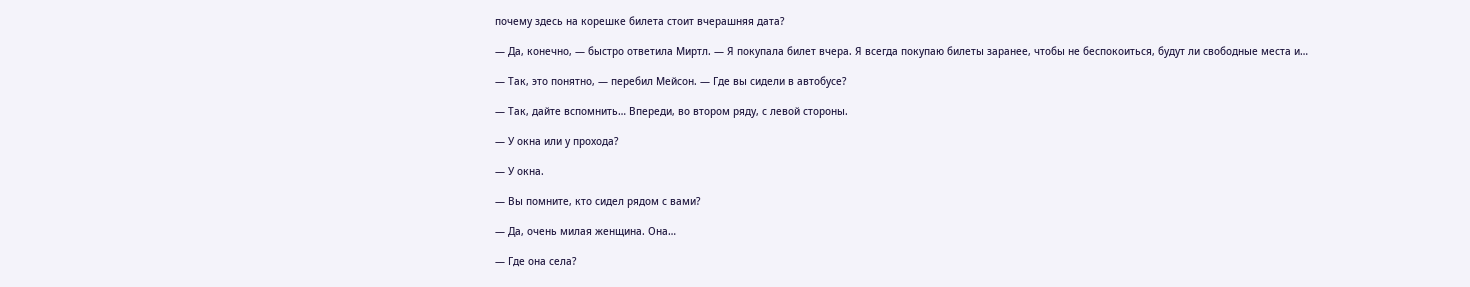почему здесь на корешке билета стоит вчерашняя дата?

— Да, конечно, — быстро ответила Миртл. — Я покупала билет вчера. Я всегда покупаю билеты заранее, чтобы не беспокоиться, будут ли свободные места и…

— Так, это понятно, — перебил Мейсон. — Где вы сидели в автобусе?

— Так, дайте вспомнить… Впереди, во втором ряду, с левой стороны.

— У окна или у прохода?

— У окна.

— Вы помните, кто сидел рядом с вами?

— Да, очень милая женщина. Она…

— Где она села?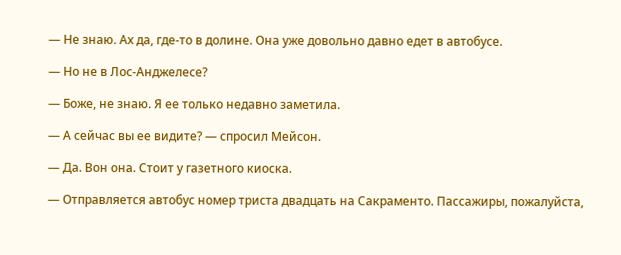— Не знаю. Ах да, где-то в долине. Она уже довольно давно едет в автобусе.

— Но не в Лос-Анджелесе?

— Боже, не знаю. Я ее только недавно заметила.

— А сейчас вы ее видите? — спросил Мейсон.

— Да. Вон она. Стоит у газетного киоска.

— Отправляется автобус номер триста двадцать на Сакраменто. Пассажиры, пожалуйста,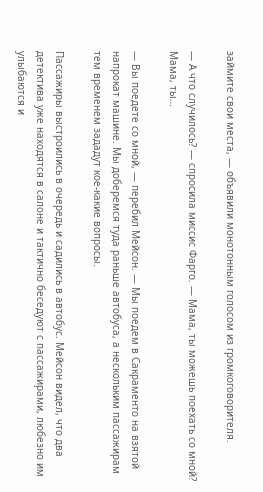займите свои места, — объявили монотонным голосом из громкоговорителя.

— А что случилось? — спросила миссис Фарго. — Мама, ты можешь поехать со мной? Мама, ты…

— Вы поедете со мной, — перебил Мейсон. — Мы поедем в Сакраменто на взятой напрокат машине. Мы доберемся туда раньше автобуса, а нескольким пассажирам тем временем зададут кое-какие вопросы.

Пассажиры выстроились в очередь и садились в автобус. Мейсон видел, что два детектива уже находятся в салоне и тактично беседуют с пассажирами, любезно им улыбаются и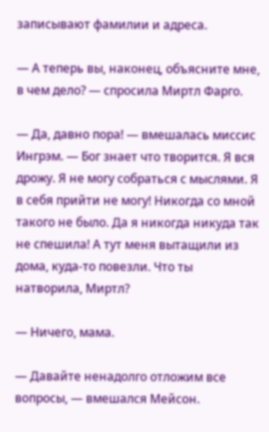записывают фамилии и адреса.

— А теперь вы, наконец, объясните мне, в чем дело? — спросила Миртл Фарго.

— Да, давно пора! — вмешалась миссис Ингрэм. — Бог знает что творится. Я вся дрожу. Я не могу собраться с мыслями. Я в себя прийти не могу! Никогда со мной такого не было. Да я никогда никуда так не спешила! А тут меня вытащили из дома, куда-то повезли. Что ты натворила, Миртл?

— Ничего, мама.

— Давайте ненадолго отложим все вопросы, — вмешался Мейсон.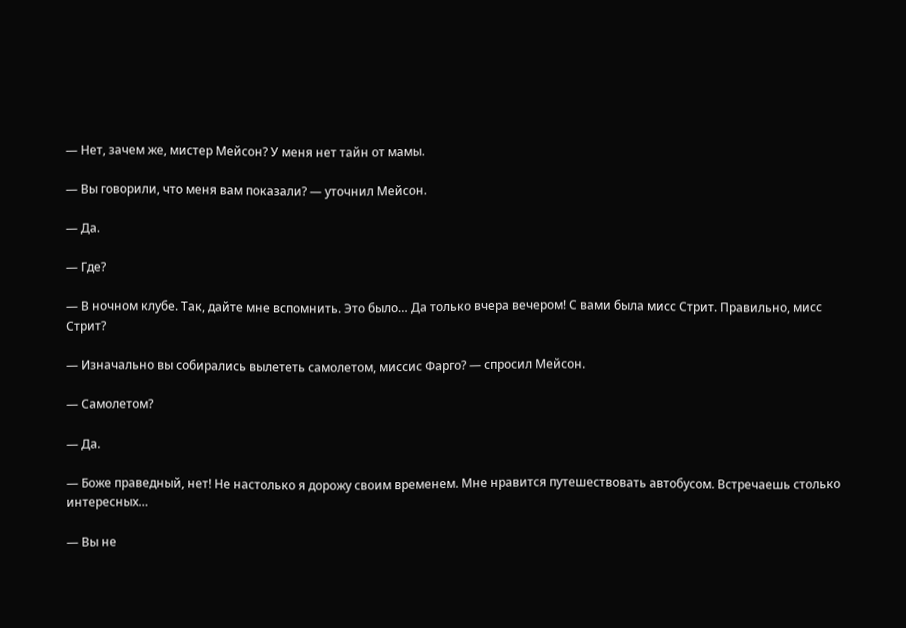— Нет, зачем же, мистер Мейсон? У меня нет тайн от мамы.

— Вы говорили, что меня вам показали? — уточнил Мейсон.

— Да.

— Где?

— В ночном клубе. Так, дайте мне вспомнить. Это было… Да только вчера вечером! С вами была мисс Стрит. Правильно, мисс Стрит?

— Изначально вы собирались вылететь самолетом, миссис Фарго? — спросил Мейсон.

— Самолетом?

— Да.

— Боже праведный, нет! Не настолько я дорожу своим временем. Мне нравится путешествовать автобусом. Встречаешь столько интересных…

— Вы не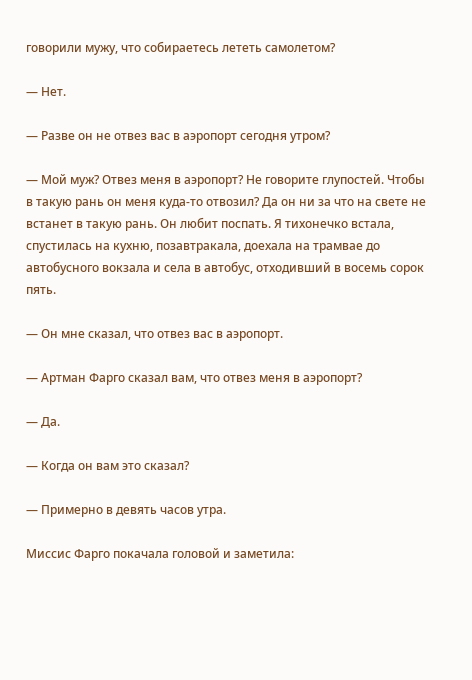говорили мужу, что собираетесь лететь самолетом?

— Нет.

— Разве он не отвез вас в аэропорт сегодня утром?

— Мой муж? Отвез меня в аэропорт? Не говорите глупостей. Чтобы в такую рань он меня куда-то отвозил? Да он ни за что на свете не встанет в такую рань. Он любит поспать. Я тихонечко встала, спустилась на кухню, позавтракала, доехала на трамвае до автобусного вокзала и села в автобус, отходивший в восемь сорок пять.

— Он мне сказал, что отвез вас в аэропорт.

— Артман Фарго сказал вам, что отвез меня в аэропорт?

— Да.

— Когда он вам это сказал?

— Примерно в девять часов утра.

Миссис Фарго покачала головой и заметила: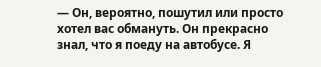— Он, вероятно, пошутил или просто хотел вас обмануть. Он прекрасно знал, что я поеду на автобусе. Я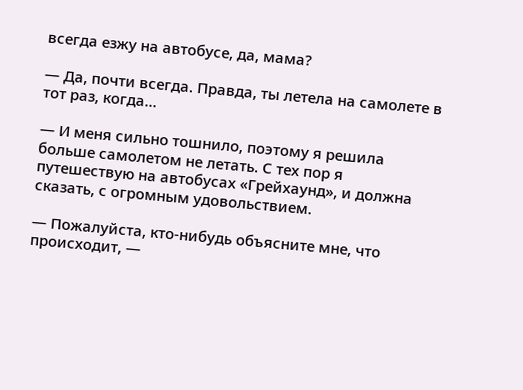всегда езжу на автобусе, да, мама?

— Да, почти всегда. Правда, ты летела на самолете в тот раз, когда…

— И меня сильно тошнило, поэтому я решила больше самолетом не летать. С тех пор я путешествую на автобусах «Грейхаунд», и должна сказать, с огромным удовольствием.

— Пожалуйста, кто-нибудь объясните мне, что происходит, —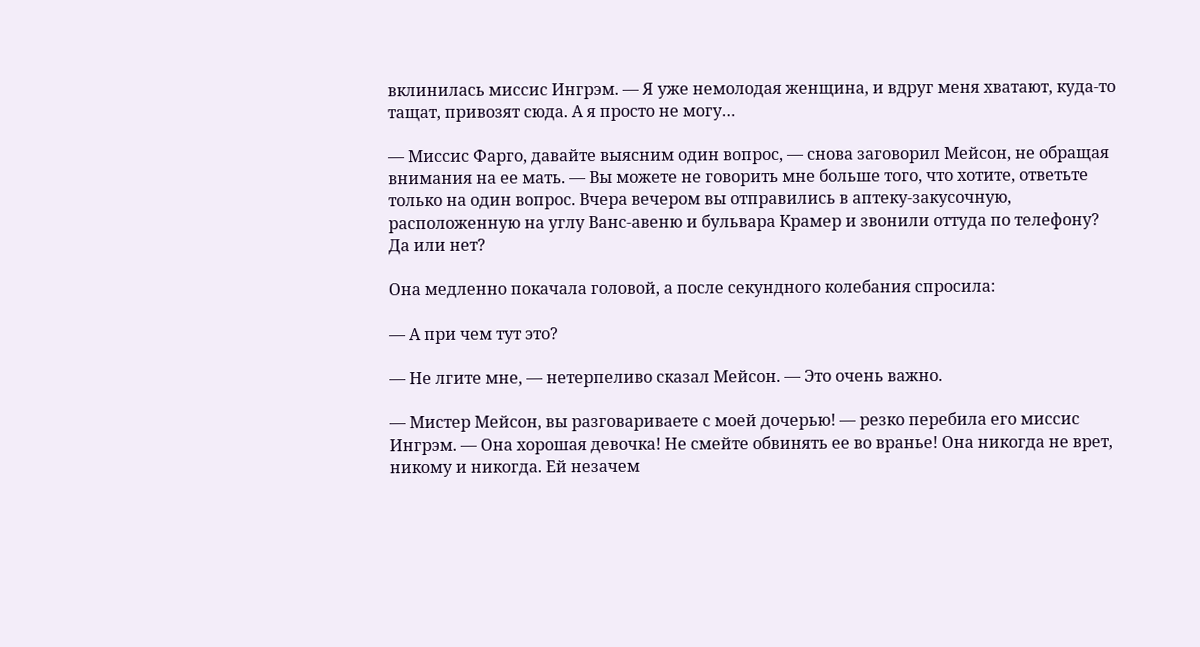вклинилась миссис Ингрэм. — Я уже немолодая женщина, и вдруг меня хватают, куда-то тащат, привозят сюда. А я просто не могу…

— Миссис Фарго, давайте выясним один вопрос, — снова заговорил Мейсон, не обращая внимания на ее мать. — Вы можете не говорить мне больше того, что хотите, ответьте только на один вопрос. Вчера вечером вы отправились в аптеку-закусочную, расположенную на углу Ванс-авеню и бульвара Крамер и звонили оттуда по телефону? Да или нет?

Она медленно покачала головой, а после секундного колебания спросила:

— А при чем тут это?

— Не лгите мне, — нетерпеливо сказал Мейсон. — Это очень важно.

— Мистер Мейсон, вы разговариваете с моей дочерью! — резко перебила его миссис Ингрэм. — Она хорошая девочка! Не смейте обвинять ее во вранье! Она никогда не врет, никому и никогда. Ей незачем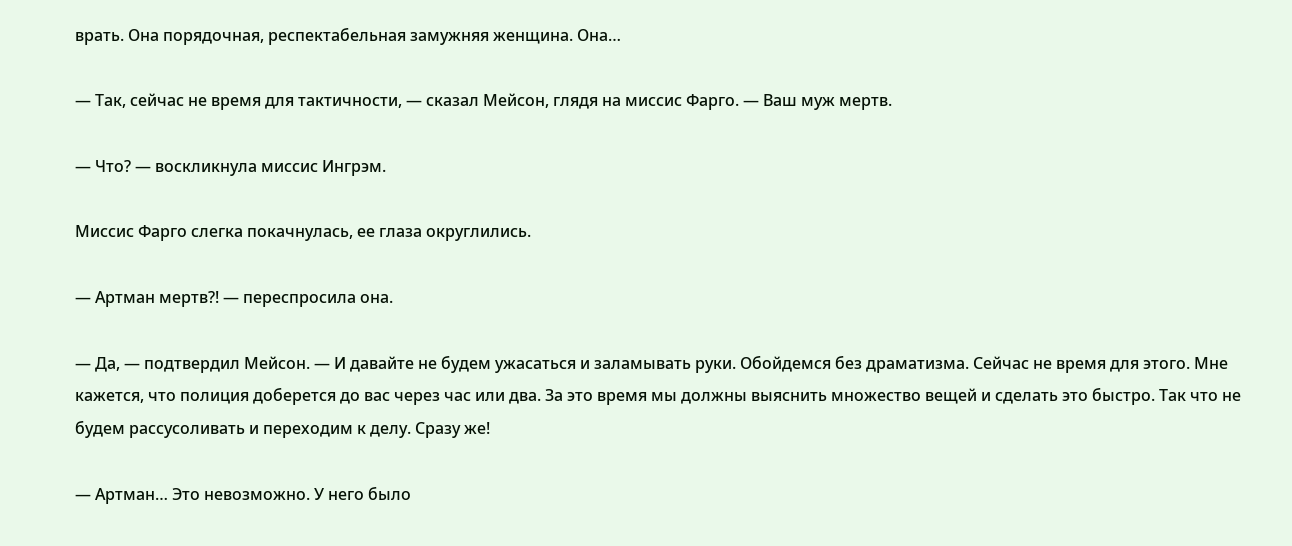врать. Она порядочная, респектабельная замужняя женщина. Она…

— Так, сейчас не время для тактичности, — сказал Мейсон, глядя на миссис Фарго. — Ваш муж мертв.

— Что? — воскликнула миссис Ингрэм.

Миссис Фарго слегка покачнулась, ее глаза округлились.

— Артман мертв?! — переспросила она.

— Да, — подтвердил Мейсон. — И давайте не будем ужасаться и заламывать руки. Обойдемся без драматизма. Сейчас не время для этого. Мне кажется, что полиция доберется до вас через час или два. За это время мы должны выяснить множество вещей и сделать это быстро. Так что не будем рассусоливать и переходим к делу. Сразу же!

— Артман… Это невозможно. У него было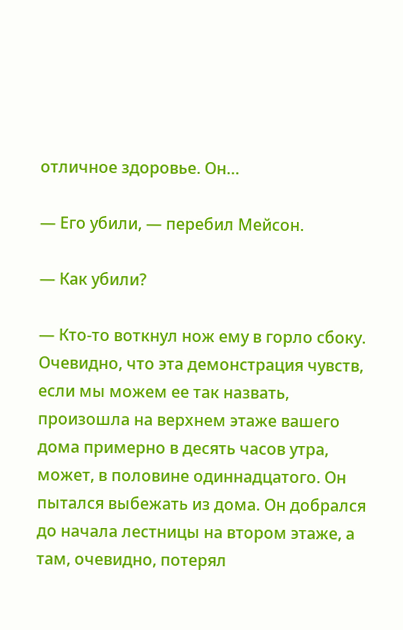отличное здоровье. Он…

— Его убили, — перебил Мейсон.

— Как убили?

— Кто-то воткнул нож ему в горло сбоку. Очевидно, что эта демонстрация чувств, если мы можем ее так назвать, произошла на верхнем этаже вашего дома примерно в десять часов утра, может, в половине одиннадцатого. Он пытался выбежать из дома. Он добрался до начала лестницы на втором этаже, а там, очевидно, потерял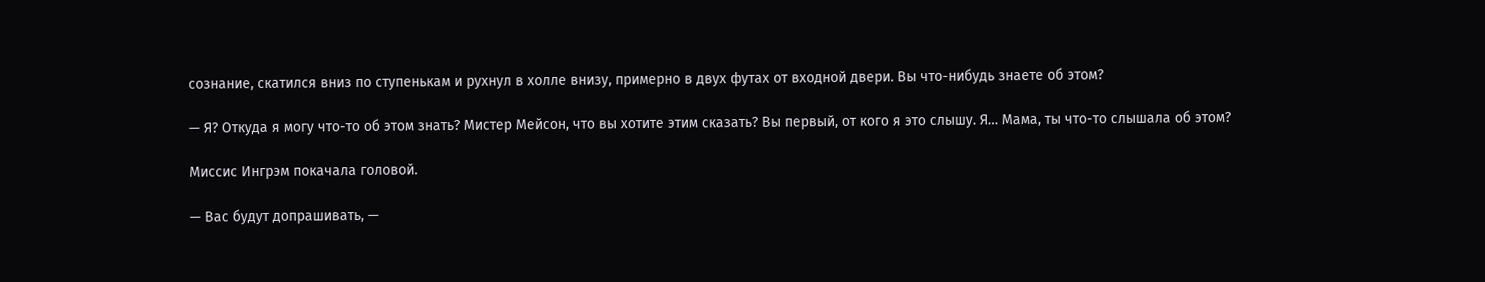сознание, скатился вниз по ступенькам и рухнул в холле внизу, примерно в двух футах от входной двери. Вы что-нибудь знаете об этом?

— Я? Откуда я могу что-то об этом знать? Мистер Мейсон, что вы хотите этим сказать? Вы первый, от кого я это слышу. Я… Мама, ты что-то слышала об этом?

Миссис Ингрэм покачала головой.

— Вас будут допрашивать, —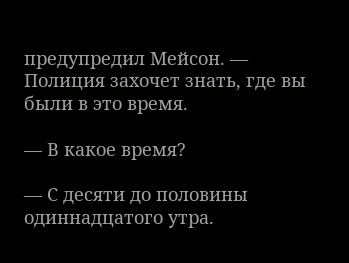предупредил Мейсон. — Полиция захочет знать, где вы были в это время.

— В какое время?

— С десяти до половины одиннадцатого утра.